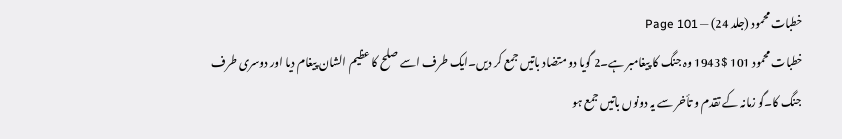خطبات محمود (جلد 24) — Page 101
خطبات محمود 101 $1943 وہ جنگ کا پیغامبر ہے۔2 گویا دو متضاد باتیں جمع کر دیں۔ایک طرف اسے صلح کا عظیم الشان پیغام دیا اور دوسری طرف جنگ کا۔گو زمانہ کے تقدم و تأخر سے یہ دونوں باتیں جمع ہو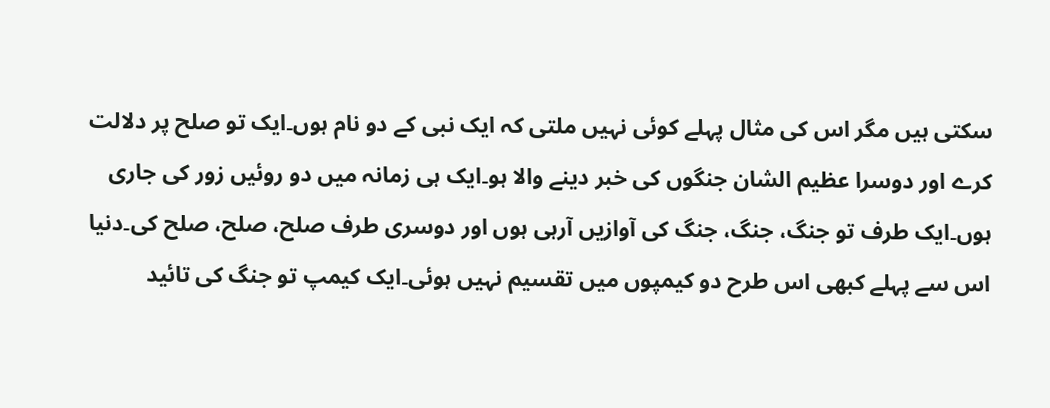سکتی ہیں مگر اس کی مثال پہلے کوئی نہیں ملتی کہ ایک نبی کے دو نام ہوں۔ایک تو صلح پر دلالت کرے اور دوسرا عظیم الشان جنگوں کی خبر دینے والا ہو۔ایک ہی زمانہ میں دو روئیں زور کی جاری ہوں۔ایک طرف تو جنگ، جنگ، جنگ کی آوازیں آرہی ہوں اور دوسری طرف صلح، صلح، صلح کی۔دنیا اس سے پہلے کبھی اس طرح دو کیمپوں میں تقسیم نہیں ہوئی۔ایک کیمپ تو جنگ کی تائید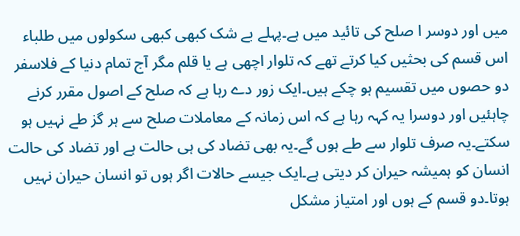میں اور دوسر ا صلح کی تائید میں ہے۔پہلے بے شک کبھی کبھی سکولوں میں طلباء اس قسم کی بحثیں کیا کرتے تھے کہ تلوار اچھی ہے یا قلم مگر آج تمام دنیا کے فلاسفر دو حصوں میں تقسیم ہو چکے ہیں۔ایک زور دے رہا ہے کہ صلح کے اصول مقرر کرنے چاہئیں اور دوسرا یہ کہہ رہا ہے کہ اس زمانہ کے معاملات صلح سے ہر گز طے نہیں ہو سکتے۔یہ صرف تلوار سے طے ہوں گے۔یہ بھی تضاد کی ہی حالت ہے اور تضاد کی حالت انسان کو ہمیشہ حیران کر دیتی ہے۔ایک جیسے حالات اگر ہوں تو انسان حیران نہیں ہوتا۔دو قسم کے ہوں اور امتیاز مشکل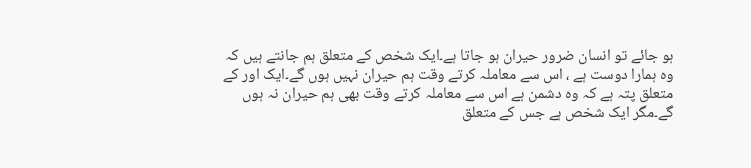ہو جائے تو انسان ضرور حیران ہو جاتا ہے۔ایک شخص کے متعلق ہم جانتے ہیں کہ وہ ہمارا دوست ہے ، اس سے معاملہ کرتے وقت ہم حیران نہیں ہوں گے۔ایک اور کے متعلق پتہ ہے کہ وہ دشمن ہے اس سے معاملہ کرتے وقت بھی ہم حیران نہ ہوں گے۔مگر ایک شخص ہے جس کے متعلق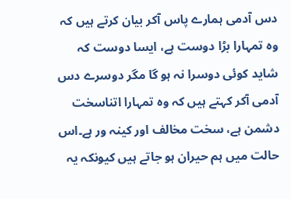دس آدمی ہمارے پاس آکر بیان کرتے ہیں کہ وہ تمہارا بڑا دوست ہے، ایسا دوست کہ شاید کوئی دوسرا نہ ہو گا مگر دوسرے دس آدمی آکر کہتے ہیں کہ وہ تمہارا اتناسخت دشمن ہے، سخت مخالف اور کینہ ور ہے۔اس حالت میں ہم حیران ہو جاتے ہیں کیونکہ یہ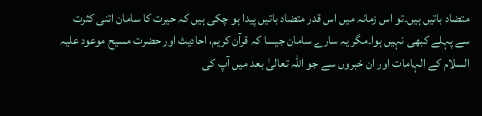متضاد باتیں ہیں۔تو اس زمانہ میں اس قدر متضاد باتیں پیدا ہو چکی ہیں کہ حیرت کا سامان اتنی کثرت سے پہلے کبھی نہیں ہوا۔مگر یہ سارے سامان جیسا کہ قرآن کریم، احادیث اور حضرت مسیح موعود علیہ السلام کے الہامات اور ان خبروں سے جو اللہ تعالیٰ بعد میں آپ کی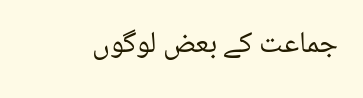جماعت کے بعض لوگوں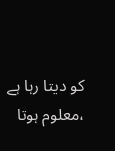کو دیتا رہا ہے ،معلوم ہوتا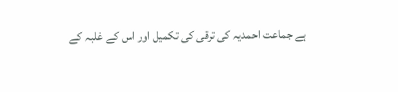ہے جماعت احمدیہ کی ترقی کی تکمیل اور اس کے غلبہ کے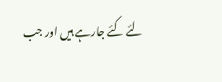لئے کئے جارہے ہیں اور جب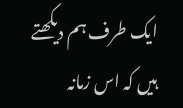ایک طرف ہم دیکھتے ہیں کہ اس زمانہ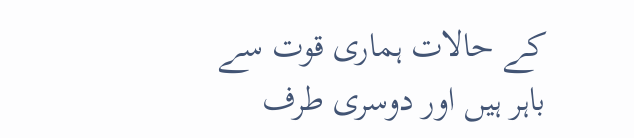کے حالات ہماری قوت سے باہر ہیں اور دوسری طرف